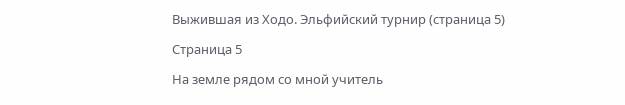Выжившая из Ходо. Эльфийский турнир (страница 5)

Страница 5

На земле рядом со мной учитель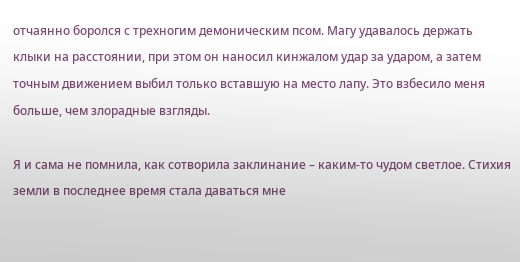отчаянно боролся с трехногим демоническим псом. Магу удавалось держать клыки на расстоянии, при этом он наносил кинжалом удар за ударом, а затем точным движением выбил только вставшую на место лапу. Это взбесило меня больше, чем злорадные взгляды.

Я и сама не помнила, как сотворила заклинание – каким-то чудом светлое. Стихия земли в последнее время стала даваться мне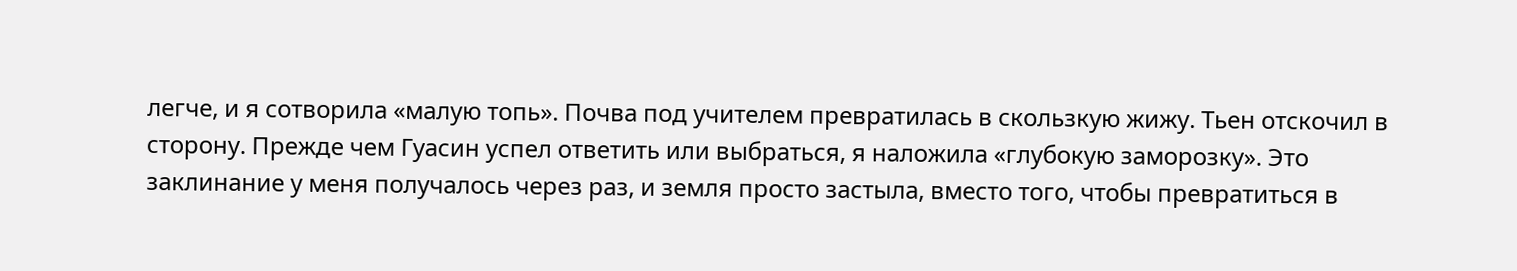легче, и я сотворила «малую топь». Почва под учителем превратилась в скользкую жижу. Тьен отскочил в сторону. Прежде чем Гуасин успел ответить или выбраться, я наложила «глубокую заморозку». Это заклинание у меня получалось через раз, и земля просто застыла, вместо того, чтобы превратиться в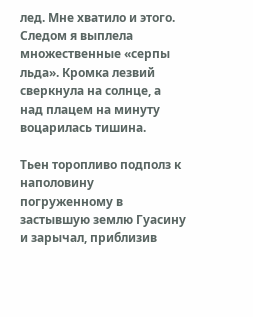лед. Мне хватило и этого. Следом я выплела множественные «серпы льда». Кромка лезвий сверкнула на солнце, а над плацем на минуту воцарилась тишина.

Тьен торопливо подполз к наполовину погруженному в застывшую землю Гуасину и зарычал, приблизив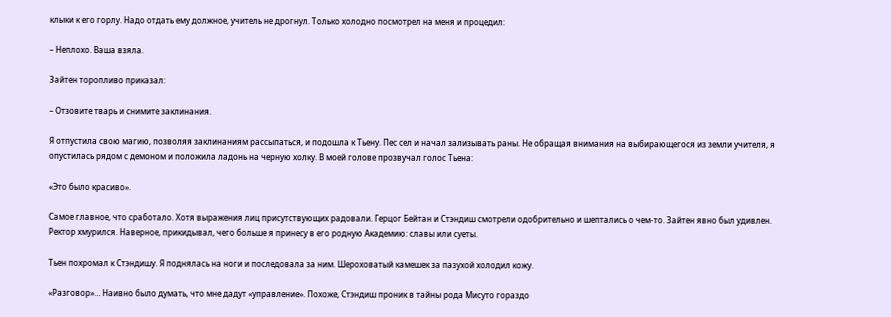клыки к его горлу. Надо отдать ему должное, учитель не дрогнул. Только холодно посмотрел на меня и процедил:

– Неплохо. Ваша взяла.

Зайтен торопливо приказал:

– Отзовите тварь и снимите заклинания.

Я отпустила свою магию, позволяя заклинаниям рассыпаться, и подошла к Тьену. Пес сел и начал зализывать раны. Не обращая внимания на выбирающегося из земли учителя, я опустилась рядом с демоном и положила ладонь на черную холку. В моей голове прозвучал голос Тьена:

«Это было красиво».

Самое главное, что сработало. Хотя выражения лиц присутствующих радовали. Герцог Бейтан и Стэндиш смотрели одобрительно и шептались о чем-то. Зайтен явно был удивлен. Ректор хмурился. Наверное, прикидывал, чего больше я принесу в его родную Академию: славы или суеты.

Тьен похромал к Стэндишу. Я поднялась на ноги и последовала за ним. Шероховатый камешек за пазухой холодил кожу.

«Разговор»… Наивно было думать, что мне дадут «управление». Похоже, Стэндиш проник в тайны рода Мисуто гораздо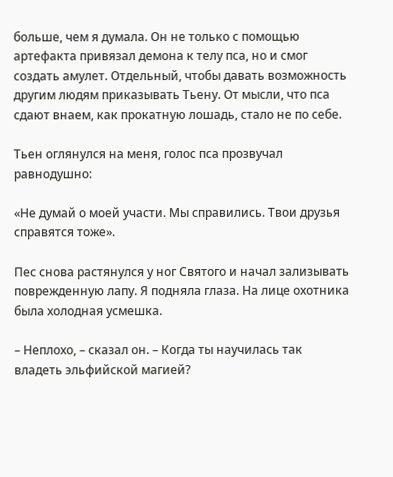больше, чем я думала. Он не только с помощью артефакта привязал демона к телу пса, но и смог создать амулет. Отдельный, чтобы давать возможность другим людям приказывать Тьену. От мысли, что пса сдают внаем, как прокатную лошадь, стало не по себе.

Тьен оглянулся на меня, голос пса прозвучал равнодушно:

«Не думай о моей участи. Мы справились. Твои друзья справятся тоже».

Пес снова растянулся у ног Святого и начал зализывать поврежденную лапу. Я подняла глаза. На лице охотника была холодная усмешка.

– Неплохо, – сказал он. – Когда ты научилась так владеть эльфийской магией?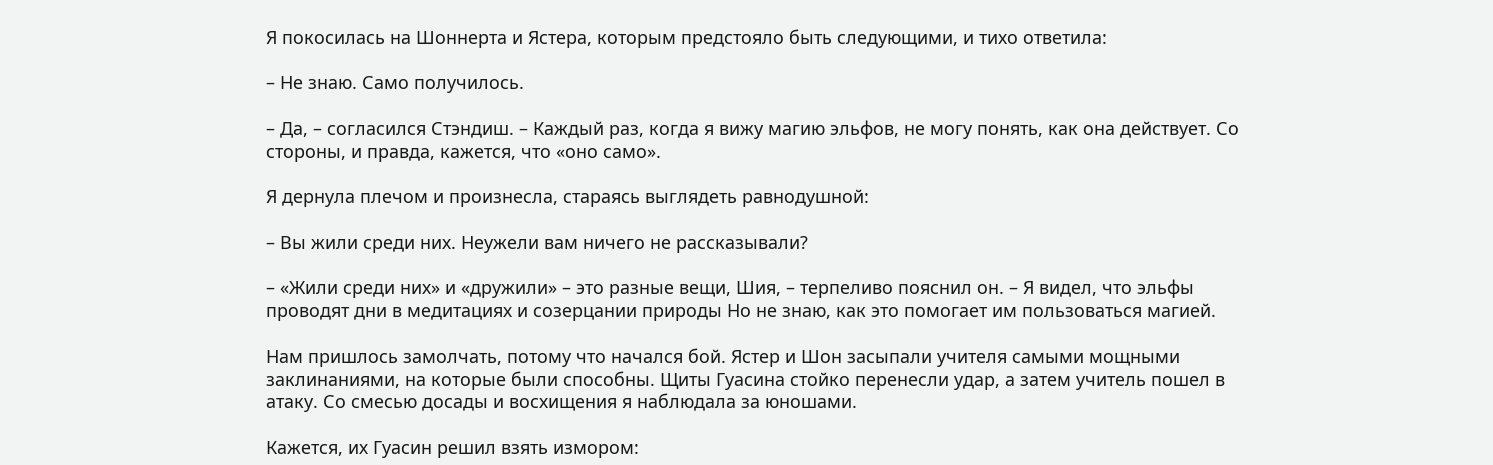Я покосилась на Шоннерта и Ястера, которым предстояло быть следующими, и тихо ответила:

– Не знаю. Само получилось.

– Да, – согласился Стэндиш. – Каждый раз, когда я вижу магию эльфов, не могу понять, как она действует. Со стороны, и правда, кажется, что «оно само».

Я дернула плечом и произнесла, стараясь выглядеть равнодушной:

– Вы жили среди них. Неужели вам ничего не рассказывали?

– «Жили среди них» и «дружили» – это разные вещи, Шия, – терпеливо пояснил он. – Я видел, что эльфы проводят дни в медитациях и созерцании природы Но не знаю, как это помогает им пользоваться магией.

Нам пришлось замолчать, потому что начался бой. Ястер и Шон засыпали учителя самыми мощными заклинаниями, на которые были способны. Щиты Гуасина стойко перенесли удар, а затем учитель пошел в атаку. Со смесью досады и восхищения я наблюдала за юношами.

Кажется, их Гуасин решил взять измором: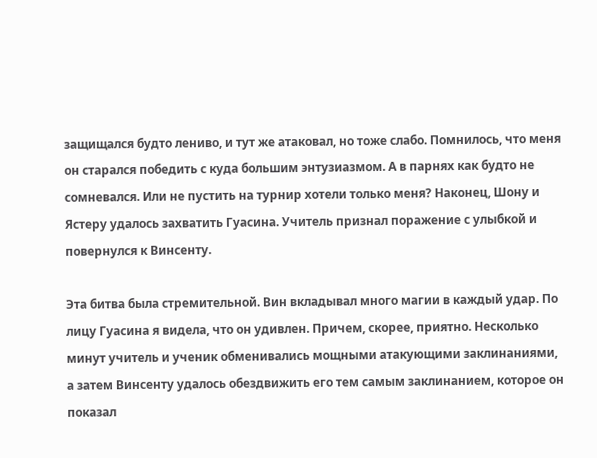защищался будто лениво, и тут же атаковал, но тоже слабо. Помнилось, что меня он старался победить с куда большим энтузиазмом. А в парнях как будто не сомневался. Или не пустить на турнир хотели только меня? Наконец, Шону и Ястеру удалось захватить Гуасина. Учитель признал поражение с улыбкой и повернулся к Винсенту.

Эта битва была стремительной. Вин вкладывал много магии в каждый удар. По лицу Гуасина я видела, что он удивлен. Причем, скорее, приятно. Несколько минут учитель и ученик обменивались мощными атакующими заклинаниями, а затем Винсенту удалось обездвижить его тем самым заклинанием, которое он показал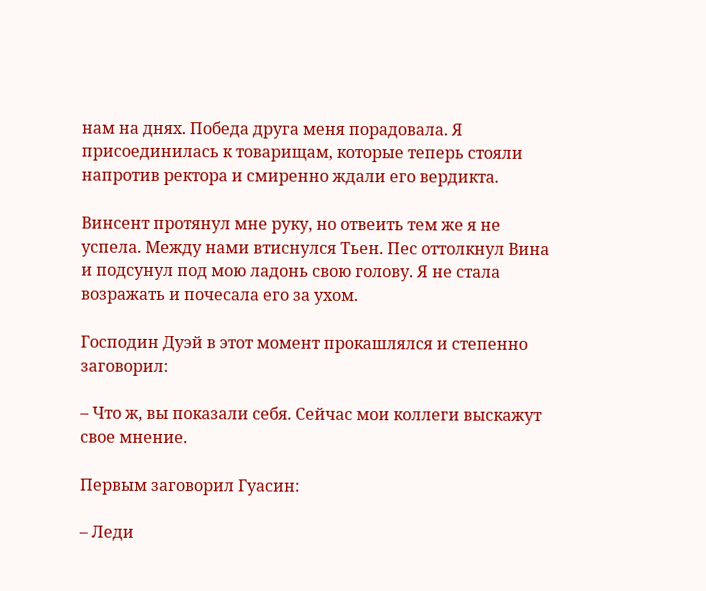нам на днях. Победа друга меня порадовала. Я присоединилась к товарищам, которые теперь стояли напротив ректора и смиренно ждали его вердикта.

Винсент протянул мне руку, но отвеить тем же я не успела. Между нами втиснулся Тьен. Пес оттолкнул Вина и подсунул под мою ладонь свою голову. Я не стала возражать и почесала его за ухом.

Господин Дуэй в этот момент прокашлялся и степенно заговорил:

– Что ж, вы показали себя. Сейчас мои коллеги выскажут свое мнение.

Первым заговорил Гуасин:

– Леди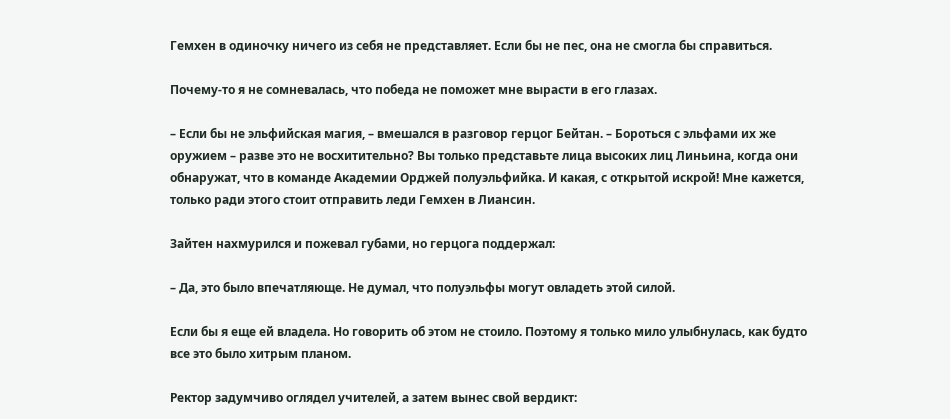Гемхен в одиночку ничего из себя не представляет. Если бы не пес, она не смогла бы справиться.

Почему-то я не сомневалась, что победа не поможет мне вырасти в его глазах.

– Если бы не эльфийская магия, – вмешался в разговор герцог Бейтан. – Бороться с эльфами их же оружием – разве это не восхитительно? Вы только представьте лица высоких лиц Линьина, когда они обнаружат, что в команде Академии Орджей полуэльфийка. И какая, с открытой искрой! Мне кажется, только ради этого стоит отправить леди Гемхен в Лиансин.

Зайтен нахмурился и пожевал губами, но герцога поддержал:

– Да, это было впечатляюще. Не думал, что полуэльфы могут овладеть этой силой.

Если бы я еще ей владела. Но говорить об этом не стоило. Поэтому я только мило улыбнулась, как будто все это было хитрым планом.

Ректор задумчиво оглядел учителей, а затем вынес свой вердикт: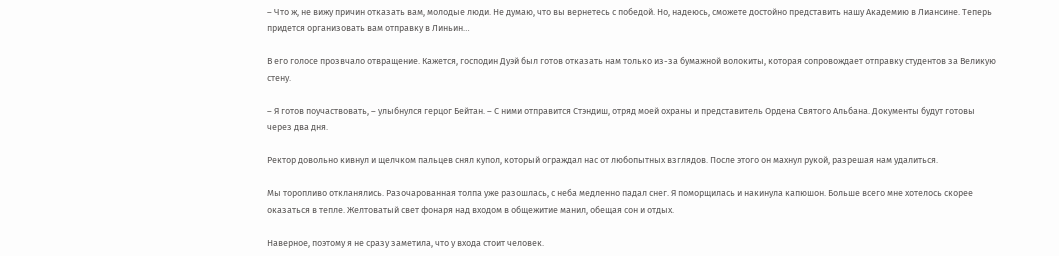– Что ж, не вижу причин отказать вам, молодые люди. Не думаю, что вы вернетесь с победой. Но, надеюсь, сможете достойно представить нашу Академию в Лиансине. Теперь придется организовать вам отправку в Линьин…

В его голосе прозвчало отвращение. Кажется, господин Дуэй был готов отказать нам только из-за бумажной волокиты, которая сопровождает отправку студентов за Великую стену.

– Я готов поучаствовать, – улыбнулся герцог Бейтан. – С ними отправится Стэндиш, отряд моей охраны и представитель Ордена Святого Альбана. Документы будут готовы через два дня.

Ректор довольно кивнул и щелчком пальцев снял купол, который ограждал нас от любопытных взглядов. После этого он махнул рукой, разрешая нам удалиться.

Мы торопливо откланялись. Разочарованная толпа уже разошлась, с неба медленно падал снег. Я поморщилась и накинула капюшон. Больше всего мне хотелось скорее оказаться в тепле. Желтоватый свет фонаря над входом в общежитие манил, обещая сон и отдых.

Наверное, поэтому я не сразу заметила, что у входа стоит человек.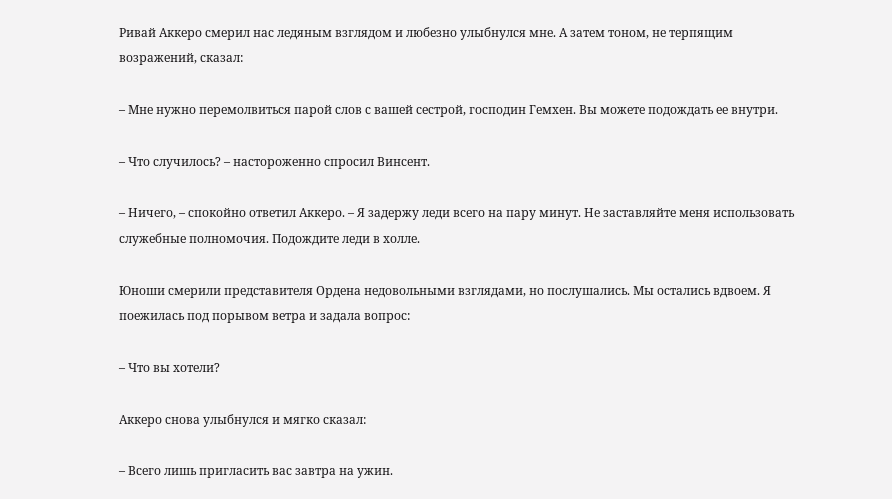Ривай Аккеро смерил нас ледяным взглядом и любезно улыбнулся мне. А затем тоном, не терпящим возражений, сказал:

– Мне нужно перемолвиться парой слов с вашей сестрой, господин Гемхен. Вы можете подождать ее внутри.

– Что случилось? – настороженно спросил Винсент.

– Ничего, – спокойно ответил Аккеро. – Я задержу леди всего на пару минут. Не заставляйте меня использовать служебные полномочия. Подождите леди в холле.

Юноши смерили представителя Ордена недовольными взглядами, но послушались. Мы остались вдвоем. Я поежилась под порывом ветра и задала вопрос:

– Что вы хотели?

Аккеро снова улыбнулся и мягко сказал:

– Всего лишь пригласить вас завтра на ужин.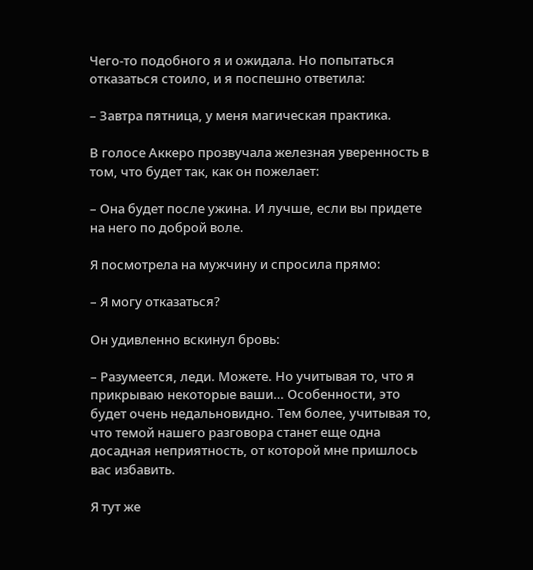Чего-то подобного я и ожидала. Но попытаться отказаться стоило, и я поспешно ответила:

– Завтра пятница, у меня магическая практика.

В голосе Аккеро прозвучала железная уверенность в том, что будет так, как он пожелает:

– Она будет после ужина. И лучше, если вы придете на него по доброй воле.

Я посмотрела на мужчину и спросила прямо:

– Я могу отказаться?

Он удивленно вскинул бровь:

– Разумеется, леди. Можете. Но учитывая то, что я прикрываю некоторые ваши… Особенности, это будет очень недальновидно. Тем более, учитывая то, что темой нашего разговора станет еще одна досадная неприятность, от которой мне пришлось вас избавить.

Я тут же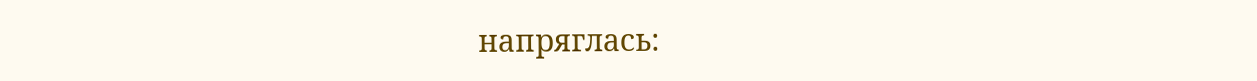напряглась: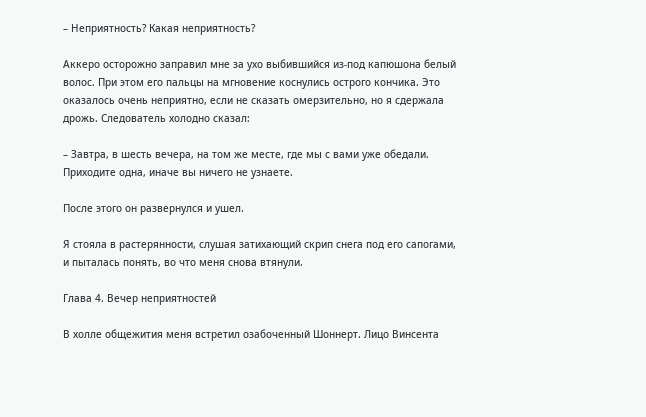– Неприятность? Какая неприятность?

Аккеро осторожно заправил мне за ухо выбившийся из-под капюшона белый волос. При этом его пальцы на мгновение коснулись острого кончика. Это оказалось очень неприятно, если не сказать омерзительно, но я сдержала дрожь. Следователь холодно сказал:

– Завтра, в шесть вечера, на том же месте, где мы с вами уже обедали. Приходите одна, иначе вы ничего не узнаете.

После этого он развернулся и ушел.

Я стояла в растерянности, слушая затихающий скрип снега под его сапогами, и пыталась понять, во что меня снова втянули.

Глава 4. Вечер неприятностей

В холле общежития меня встретил озабоченный Шоннерт. Лицо Винсента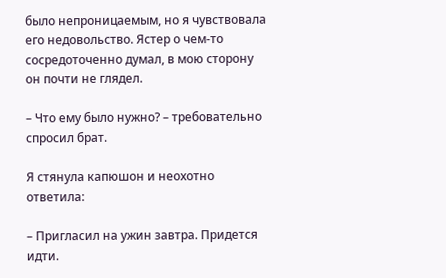было непроницаемым, но я чувствовала его недовольство. Ястер о чем-то сосредоточенно думал, в мою сторону он почти не глядел.

– Что ему было нужно? – требовательно спросил брат.

Я стянула капюшон и неохотно ответила:

– Пригласил на ужин завтра. Придется идти.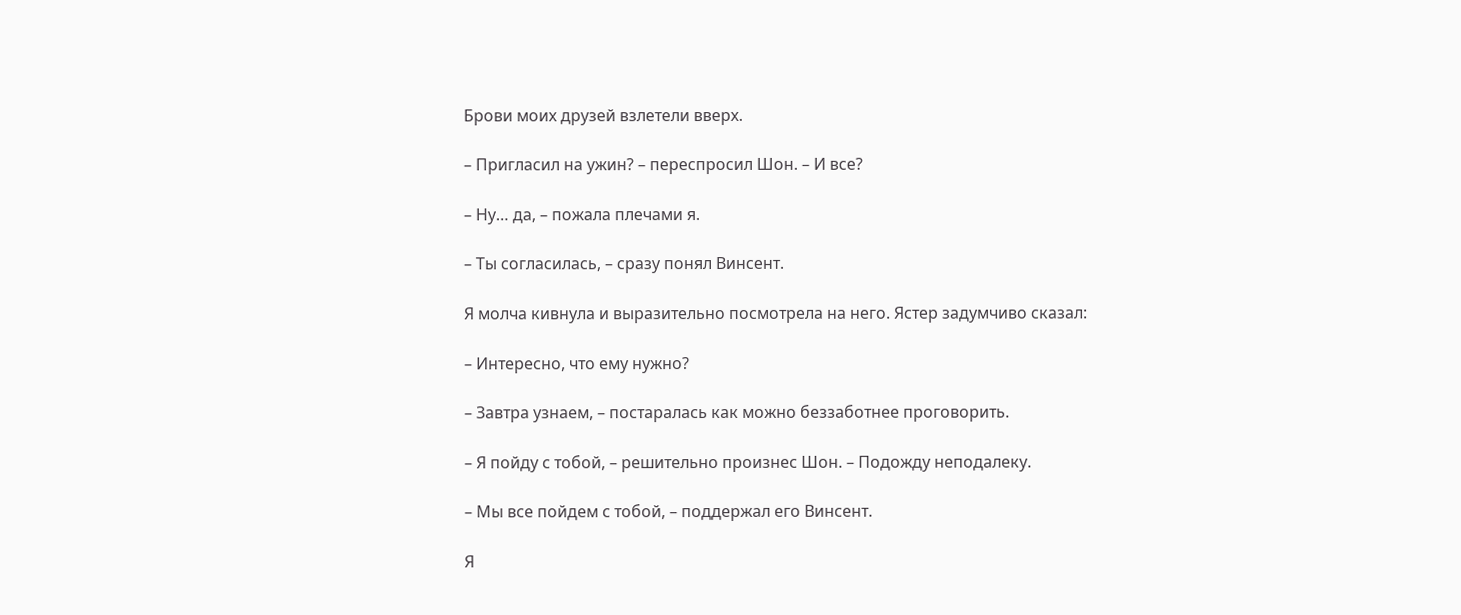Брови моих друзей взлетели вверх.

– Пригласил на ужин? – переспросил Шон. – И все?

– Ну… да, – пожала плечами я.

– Ты согласилась, – сразу понял Винсент.

Я молча кивнула и выразительно посмотрела на него. Ястер задумчиво сказал:

– Интересно, что ему нужно?

– Завтра узнаем, – постаралась как можно беззаботнее проговорить.

– Я пойду с тобой, – решительно произнес Шон. – Подожду неподалеку.

– Мы все пойдем с тобой, – поддержал его Винсент.

Я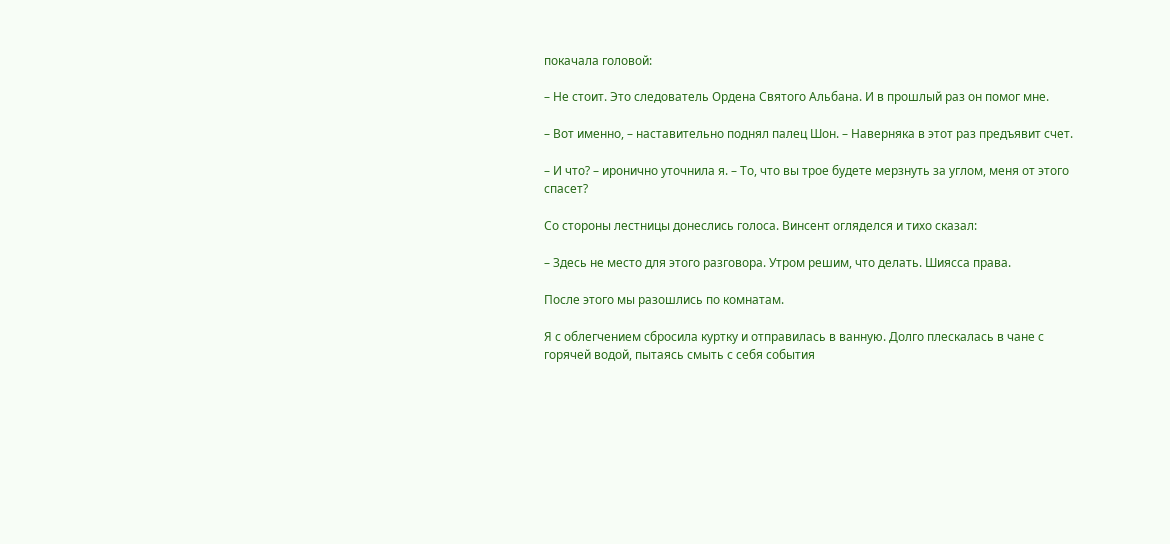покачала головой:

– Не стоит. Это следователь Ордена Святого Альбана. И в прошлый раз он помог мне.

– Вот именно, – наставительно поднял палец Шон. – Наверняка в этот раз предъявит счет.

– И что? – иронично уточнила я. – То, что вы трое будете мерзнуть за углом, меня от этого спасет?

Со стороны лестницы донеслись голоса. Винсент огляделся и тихо сказал:

– Здесь не место для этого разговора. Утром решим, что делать. Шиясса права.

После этого мы разошлись по комнатам.

Я с облегчением сбросила куртку и отправилась в ванную. Долго плескалась в чане с горячей водой, пытаясь смыть с себя события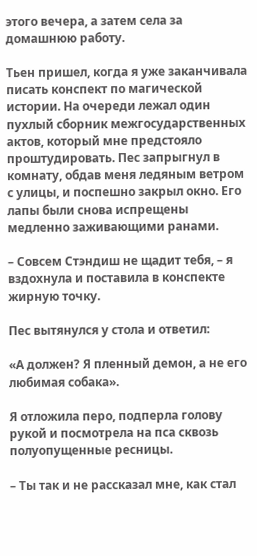этого вечера, а затем села за домашнюю работу.

Тьен пришел, когда я уже заканчивала писать конспект по магической истории. На очереди лежал один пухлый сборник межгосударственных актов, который мне предстояло проштудировать. Пес запрыгнул в комнату, обдав меня ледяным ветром с улицы, и поспешно закрыл окно. Его лапы были снова испрещены медленно заживающими ранами.

– Совсем Стэндиш не щадит тебя, – я вздохнула и поставила в конспекте жирную точку.

Пес вытянулся у стола и ответил:

«А должен? Я пленный демон, а не его любимая собака».

Я отложила перо, подперла голову рукой и посмотрела на пса сквозь полуопущенные ресницы.

– Ты так и не рассказал мне, как стал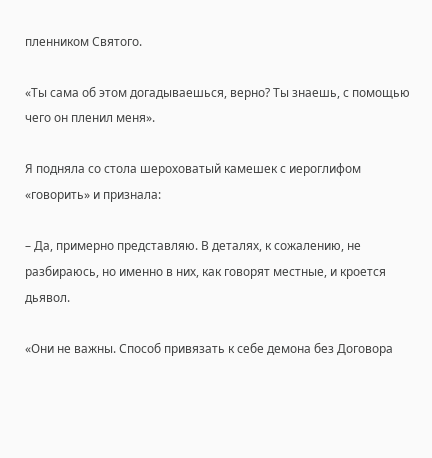пленником Святого.

«Ты сама об этом догадываешься, верно? Ты знаешь, с помощью чего он пленил меня».

Я подняла со стола шероховатый камешек с иероглифом «говорить» и признала:

– Да, примерно представляю. В деталях, к сожалению, не разбираюсь, но именно в них, как говорят местные, и кроется дьявол.

«Они не важны. Способ привязать к себе демона без Договора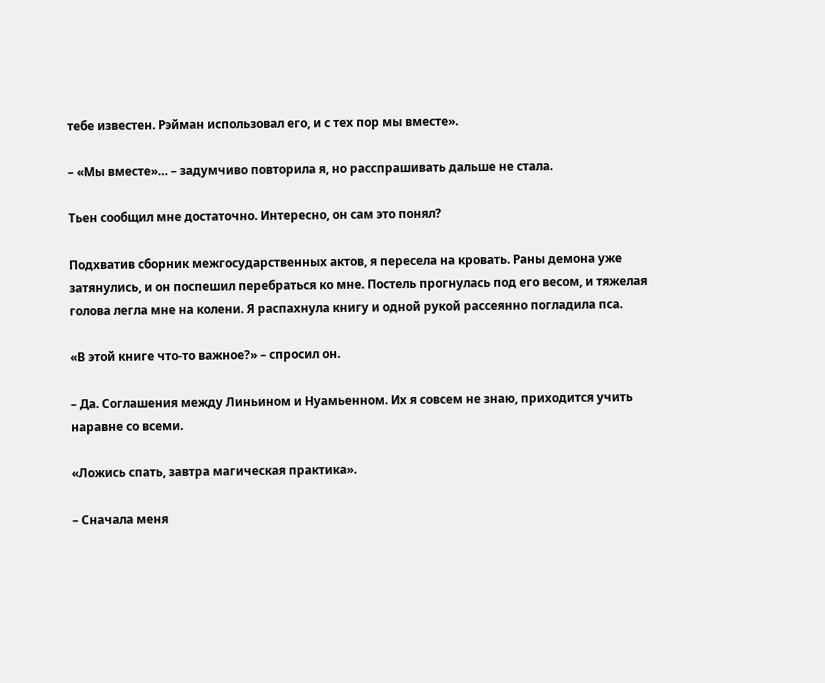тебе известен. Рэйман использовал его, и с тех пор мы вместе».

– «Мы вместе»… – задумчиво повторила я, но расспрашивать дальше не стала.

Тьен сообщил мне достаточно. Интересно, он сам это понял?

Подхватив сборник межгосударственных актов, я пересела на кровать. Раны демона уже затянулись, и он поспешил перебраться ко мне. Постель прогнулась под его весом, и тяжелая голова легла мне на колени. Я распахнула книгу и одной рукой рассеянно погладила пса.

«В этой книге что-то важное?» – спросил он.

– Да. Соглашения между Линьином и Нуамьенном. Их я совсем не знаю, приходится учить наравне со всеми.

«Ложись спать, завтра магическая практика».

– Сначала меня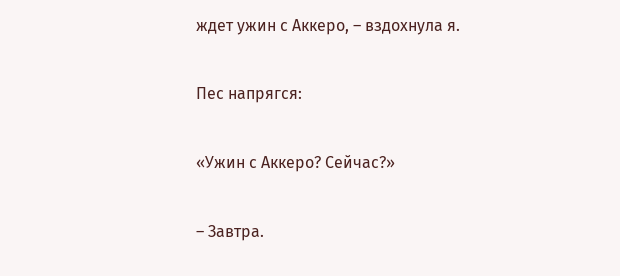ждет ужин с Аккеро, – вздохнула я.

Пес напрягся:

«Ужин с Аккеро? Сейчас?»

– Завтра.